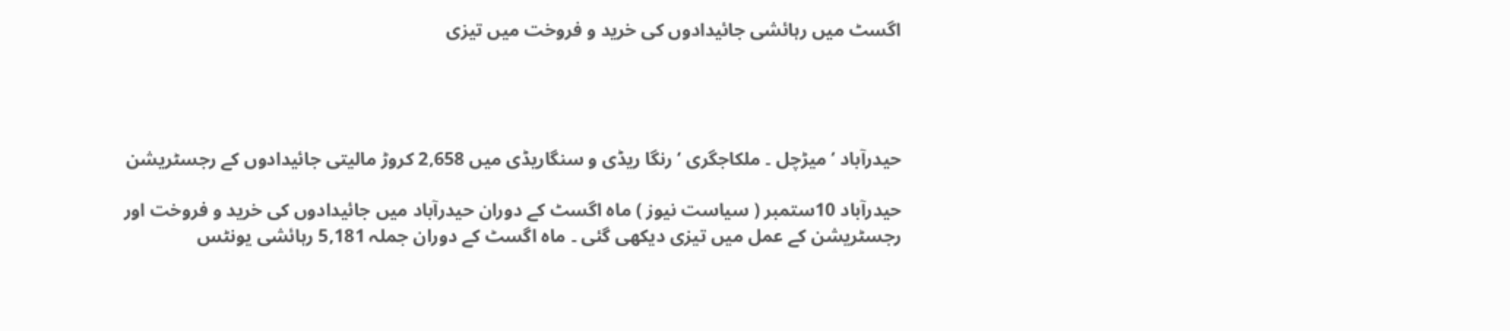اگسٹ میں رہائشی جائیدادوں کی خرید و فروخت میں تیزی




حیدرآباد ‘ میڑچل ۔ ملکاجگری ‘ رنگا ریڈی و سنگاریڈی میں 2,658 کروڑ مالیتی جائیدادوں کے رجسٹریشن

حیدرآباد 10ستمبر ( سیاست نیوز ) ماہ اگسٹ کے دوران حیدرآباد میں جائیدادوں کی خرید و فروخت اور رجسٹریشن کے عمل میں تیزی دیکھی گئی ۔ ماہ اگسٹ کے دوران جملہ 5,181 رہائشی یونٹس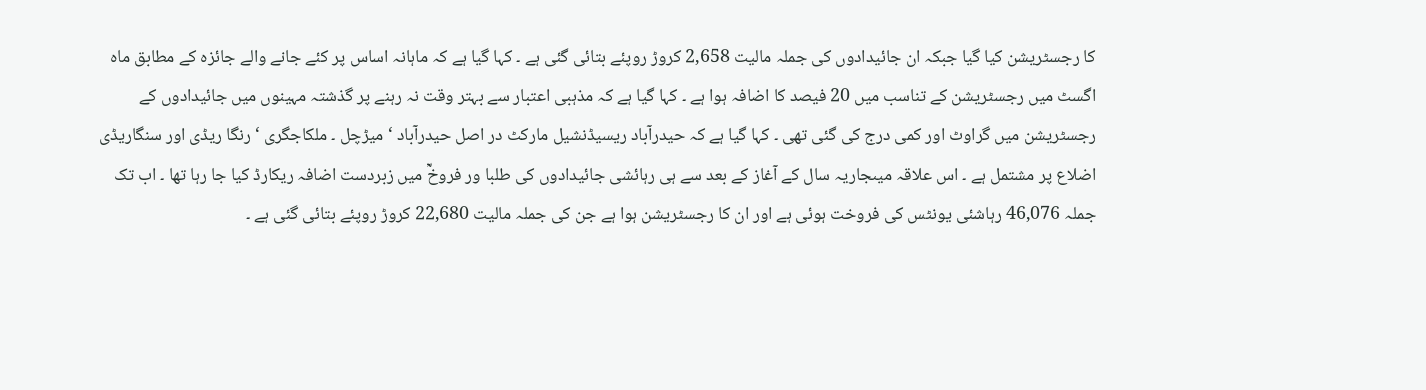کا رجسٹریشن کیا گیا جبکہ ان جائیدادوں کی جملہ مالیت 2,658 کروڑ روپئے بتائی گئی ہے ۔ کہا گیا ہے کہ ماہانہ اساس پر کئے جانے والے جائزہ کے مطابق ماہ اگسٹ میں رجسٹریشن کے تناسب میں 20 فیصد کا اضافہ ہوا ہے ۔ کہا گیا ہے کہ مذہبی اعتبار سے بہتر وقت نہ رہنے پر گذشتہ مہینوں میں جائیدادوں کے رجسٹریشن میں گراوٹ اور کمی درج کی گئی تھی ۔ کہا گیا ہے کہ حیدرآباد ریسیڈنشیل مارکٹ در اصل حیدرآباد ‘ میڑچل ۔ ملکاجگری ‘ رنگا ریڈی اور سنگاریڈی اضلاع پر مشتمل ہے ۔ اس علاقہ میںجاریہ سال کے آغاز کے بعد سے ہی رہائشی جائیدادوں کی طلبا ور فروخؒ میں زبردست اضافہ ریکارڈ کیا جا رہا تھا ۔ اب تک جملہ 46,076 رہاشئی یونٹس کی فروخت ہوئی ہے اور ان کا رجسٹریشن ہوا ہے جن کی جملہ مالیت 22,680 کروڑ روپئے بتائی گئی ہے ۔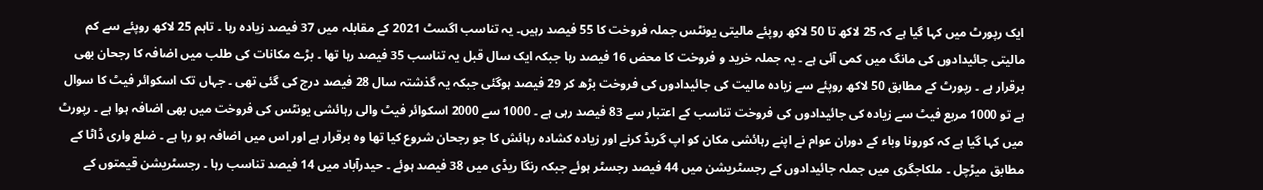ایک رپورٹ میں کہا گیا ہے کہ 25 لاکھ تا 50 لاکھ روپئے مالیتی یونٹس جملہ فروخت کا 55 فیصد رہیں۔ یہ تناسب اگسٹ 2021 کے مقابلہ میں 37 فیصد زیادہ رہا ۔ تاہم 25 لاکھ روپئے سے کم مالیتی جائیدادوں کی مانگ میں کمی آئی ہے ۔ یہ جملہ خرید و فروخت کا محض 16 فیصد رہا جبکہ ایک سال قبل یہ تناسب 35 فیصد رہا تھا ۔ بڑے مکانات کی طلب میں اضافہ کا رجحان بھی برقرار ہے ۔ رپورٹ کے مطابق 50 لاکھ روپئے سے زیادہ مالیت کی جائیدادوں کی فروخت بڑھ کر 29 فیصد ہوگئی جبکہ یہ گذشتہ سال 28 فیصد درج کی گئی تھی ۔ جہاں تک اسکوائر فیٹ کا سوال ہے تو 1000 مربع فیٹ سے زیادہ کی جائیدادوں کی فروخت تناسب کے اعتبار سے 83 فیصد رہی ہے ۔ 1000 سے 2000 اسکوائر فیٹ والی رہائشی یونٹس کی فروخت میں بھی اضافہ ہوا ہے ۔ رپورٹ میں کہا گیا ہے کہ کورونا وباء کے دوران عوام نے اپنے رہائشی مکان کو اپ گریڈ کرنے اور زیادہ کشادہ رہائش کا جو رجحان شروع کیا تھا وہ برقرار ہے اور اس میں اضافہ ہو رہا ہے ۔ ضلع واری ڈاٹا کے مطابق میڑچل ۔ ملکاجگری میں جملہ جائیدادوں کے رجسٹریشن میں 44 فیصد رجسٹر ہوئے جبکہ رنگا ریڈی میں 38 فیصد ہوئے ۔ حیدرآباد میں 14 فیصد تناسب رہا ۔ رجسٹریشن قیمتوں کے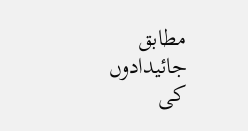مطابق جائیدادوں کی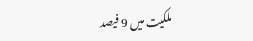ملکیت میں 9 فیصد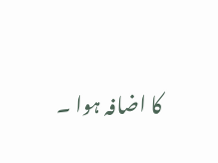کا اضافہ ہوا ۔